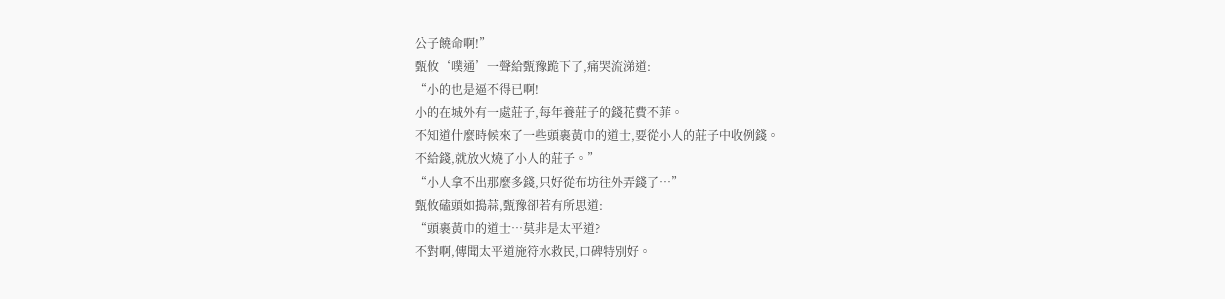公子饒命啊!”
甄攸‘噗通’一聲給甄豫跪下了,痛哭流涕道:
“小的也是逼不得已啊!
小的在城外有一處莊子,每年養莊子的錢花費不菲。
不知道什麼時候來了一些頭裹黃巾的道士,要從小人的莊子中收例錢。
不給錢,就放火燒了小人的莊子。”
“小人拿不出那麼多錢,只好從布坊往外弄錢了…”
甄攸磕頭如搗蒜,甄豫卻若有所思道:
“頭裹黃巾的道士…莫非是太平道?
不對啊,傳聞太平道施符水救民,口碑特別好。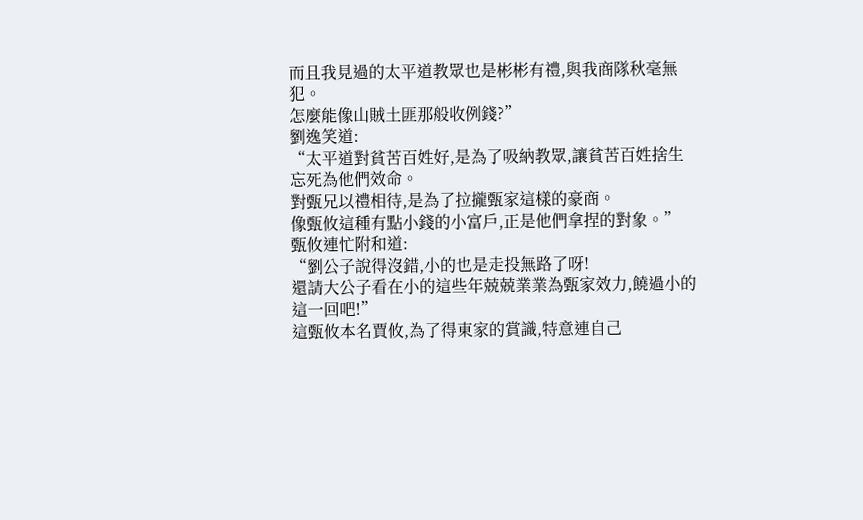而且我見過的太平道教眾也是彬彬有禮,與我商隊秋毫無犯。
怎麼能像山賊土匪那般收例錢?”
劉逸笑道:
“太平道對貧苦百姓好,是為了吸納教眾,讓貧苦百姓捨生忘死為他們效命。
對甄兄以禮相待,是為了拉攏甄家這樣的豪商。
像甄攸這種有點小錢的小富戶,正是他們拿捏的對象。”
甄攸連忙附和道:
“劉公子說得沒錯,小的也是走投無路了呀!
還請大公子看在小的這些年兢兢業業為甄家效力,饒過小的這一回吧!”
這甄攸本名賈攸,為了得東家的賞識,特意連自己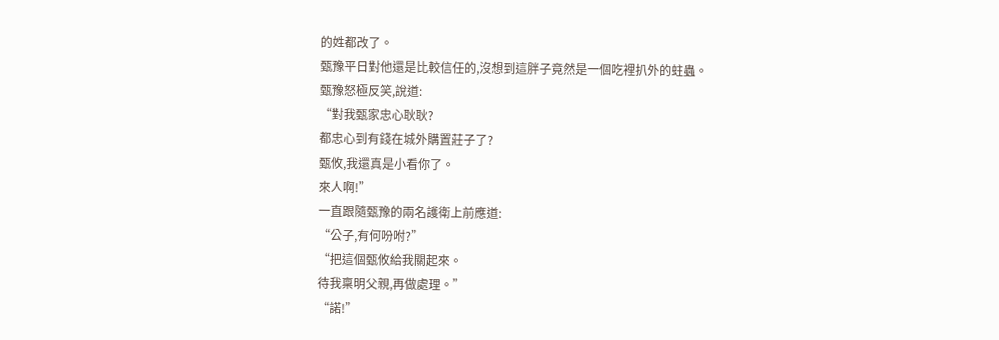的姓都改了。
甄豫平日對他還是比較信任的,沒想到這胖子竟然是一個吃裡扒外的蛀蟲。
甄豫怒極反笑,說道:
“對我甄家忠心耿耿?
都忠心到有錢在城外購置莊子了?
甄攸,我還真是小看你了。
來人啊!”
一直跟隨甄豫的兩名護衛上前應道:
“公子,有何吩咐?”
“把這個甄攸給我關起來。
待我稟明父親,再做處理。”
“諾!”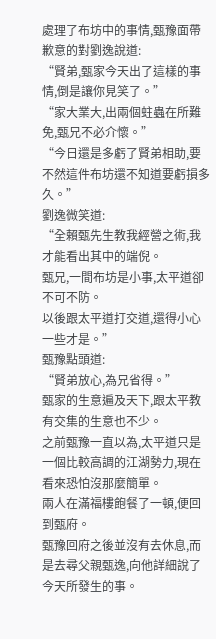處理了布坊中的事情,甄豫面帶歉意的對劉逸說道:
“賢弟,甄家今天出了這樣的事情,倒是讓你見笑了。”
“家大業大,出兩個蛀蟲在所難免,甄兄不必介懷。”
“今日還是多虧了賢弟相助,要不然這件布坊還不知道要虧損多久。”
劉逸微笑道:
“全賴甄先生教我經營之術,我才能看出其中的端倪。
甄兄,一間布坊是小事,太平道卻不可不防。
以後跟太平道打交道,還得小心一些才是。”
甄豫點頭道:
“賢弟放心,為兄省得。”
甄家的生意遍及天下,跟太平教有交集的生意也不少。
之前甄豫一直以為,太平道只是一個比較高調的江湖勢力,現在看來恐怕沒那麼簡單。
兩人在滿福樓飽餐了一頓,便回到甄府。
甄豫回府之後並沒有去休息,而是去尋父親甄逸,向他詳細說了今天所發生的事。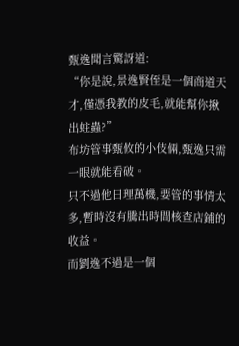甄逸聞言驚訝道:
“你是說,景逸賢侄是一個商道天才,僅憑我教的皮毛,就能幫你揪出蛀蟲?”
布坊管事甄攸的小伎倆,甄逸只需一眼就能看破。
只不過他日理萬機,要管的事情太多,暫時沒有騰出時間核查店鋪的收益。
而劉逸不過是一個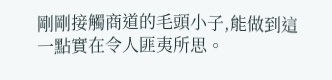剛剛接觸商道的毛頭小子,能做到這一點實在令人匪夷所思。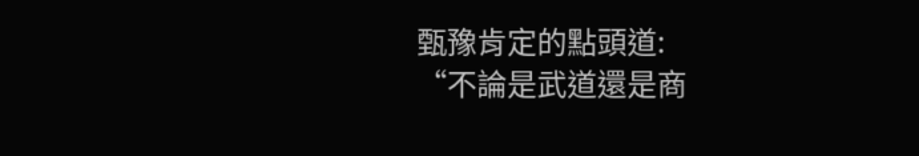甄豫肯定的點頭道:
“不論是武道還是商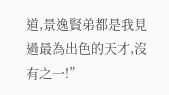道,景逸賢弟都是我見過最為出色的天才,沒有之一!”